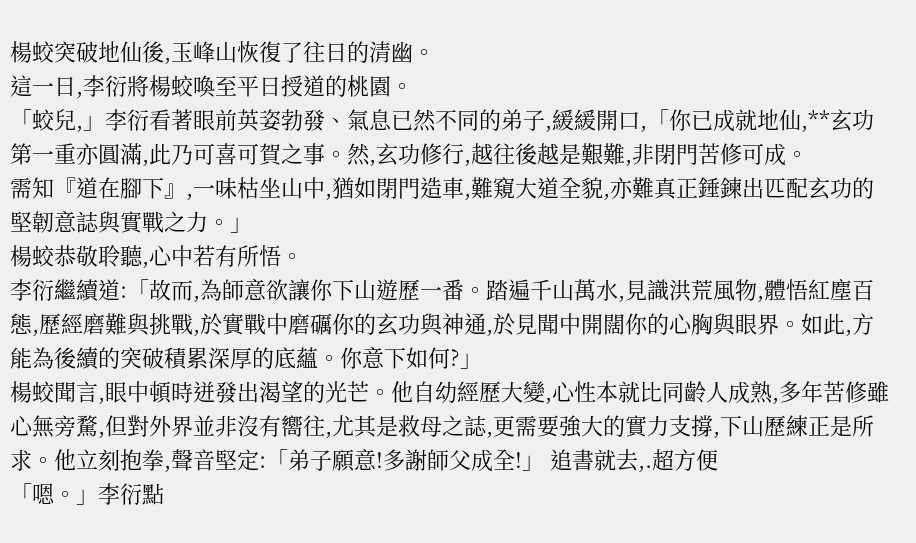楊蛟突破地仙後,玉峰山恢復了往日的清幽。
這一日,李衍將楊蛟喚至平日授道的桃園。
「蛟兒,」李衍看著眼前英姿勃發、氣息已然不同的弟子,緩緩開口,「你已成就地仙,**玄功第一重亦圓滿,此乃可喜可賀之事。然,玄功修行,越往後越是艱難,非閉門苦修可成。
需知『道在腳下』,一味枯坐山中,猶如閉門造車,難窺大道全貌,亦難真正錘鍊出匹配玄功的堅韌意誌與實戰之力。」
楊蛟恭敬聆聽,心中若有所悟。
李衍繼續道:「故而,為師意欲讓你下山遊歷一番。踏遍千山萬水,見識洪荒風物,體悟紅塵百態,歷經磨難與挑戰,於實戰中磨礪你的玄功與神通,於見聞中開闊你的心胸與眼界。如此,方能為後續的突破積累深厚的底蘊。你意下如何?」
楊蛟聞言,眼中頓時迸發出渴望的光芒。他自幼經歷大變,心性本就比同齡人成熟,多年苦修雖心無旁騖,但對外界並非沒有嚮往,尤其是救母之誌,更需要強大的實力支撐,下山歷練正是所求。他立刻抱拳,聲音堅定:「弟子願意!多謝師父成全!」 追書就去,.超方便
「嗯。」李衍點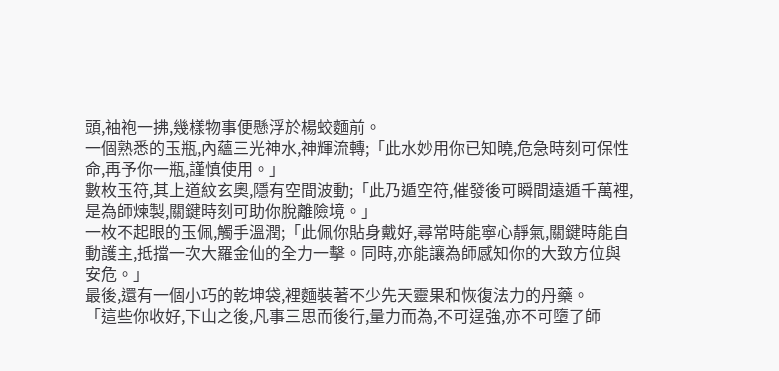頭,袖袍一拂,幾樣物事便懸浮於楊蛟麵前。
一個熟悉的玉瓶,內蘊三光神水,神輝流轉;「此水妙用你已知曉,危急時刻可保性命,再予你一瓶,謹慎使用。」
數枚玉符,其上道紋玄奧,隱有空間波動;「此乃遁空符,催發後可瞬間遠遁千萬裡,是為師煉製,關鍵時刻可助你脫離險境。」
一枚不起眼的玉佩,觸手溫潤;「此佩你貼身戴好,尋常時能寧心靜氣,關鍵時能自動護主,抵擋一次大羅金仙的全力一擊。同時,亦能讓為師感知你的大致方位與安危。」
最後,還有一個小巧的乾坤袋,裡麵裝著不少先天靈果和恢復法力的丹藥。
「這些你收好,下山之後,凡事三思而後行,量力而為,不可逞強,亦不可墮了師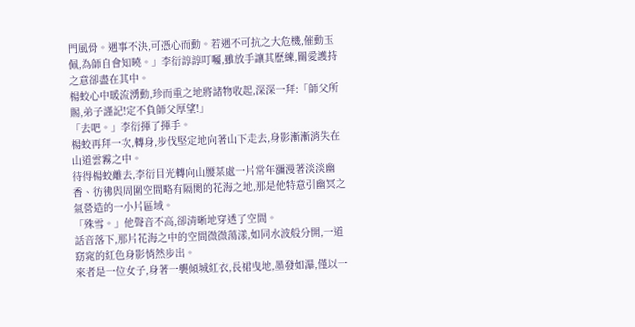門風骨。遇事不決,可憑心而動。若遇不可抗之大危機,催動玉佩,為師自會知曉。」李衍諄諄叮囑,雖放手讓其歷練,關愛護持之意卻盡在其中。
楊蛟心中暖流湧動,珍而重之地將諸物收起,深深一拜:「師父所賜,弟子謹記!定不負師父厚望!」
「去吧。」李衍揮了揮手。
楊蛟再拜一次,轉身,步伐堅定地向著山下走去,身影漸漸消失在山道雲霧之中。
待得楊蛟離去,李衍目光轉向山腰某處一片常年瀰漫著淡淡幽香、彷彿與周圍空間略有隔閡的花海之地,那是他特意引幽冥之氣營造的一小片區域。
「殊雪。」他聲音不高,卻清晰地穿透了空間。
話音落下,那片花海之中的空間微微蕩漾,如同水波般分開,一道窈窕的紅色身影悄然步出。
來者是一位女子,身著一襲傾城紅衣,長裙曳地,墨發如瀑,僅以一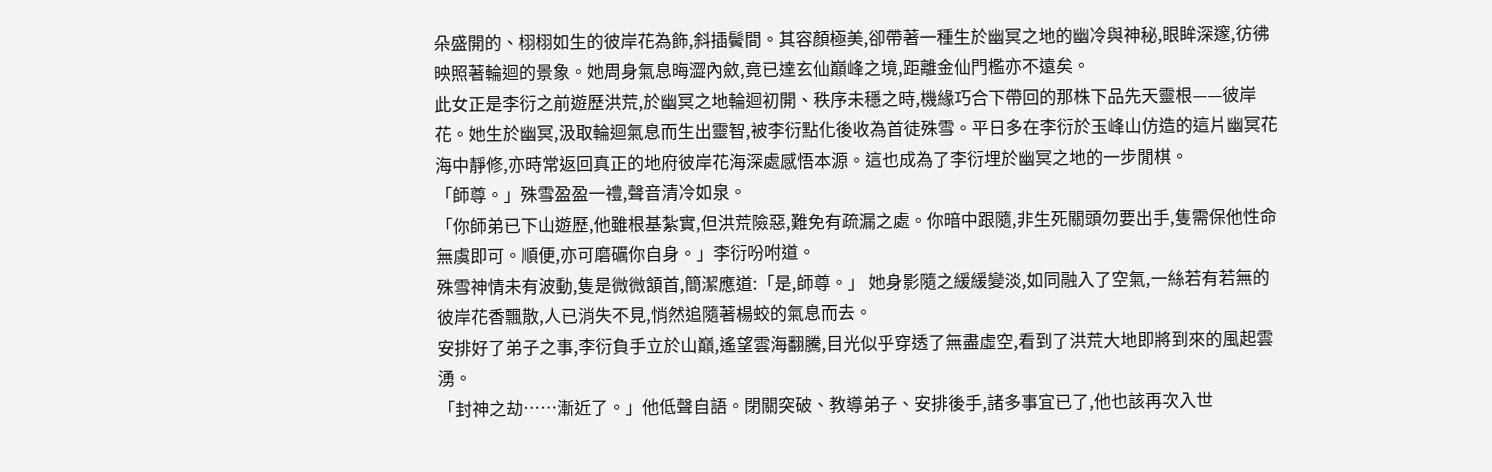朵盛開的、栩栩如生的彼岸花為飾,斜插鬢間。其容顏極美,卻帶著一種生於幽冥之地的幽冷與神秘,眼眸深邃,彷彿映照著輪迴的景象。她周身氣息晦澀內斂,竟已達玄仙巔峰之境,距離金仙門檻亦不遠矣。
此女正是李衍之前遊歷洪荒,於幽冥之地輪迴初開、秩序未穩之時,機緣巧合下帶回的那株下品先天靈根——彼岸花。她生於幽冥,汲取輪迴氣息而生出靈智,被李衍點化後收為首徒殊雪。平日多在李衍於玉峰山仿造的這片幽冥花海中靜修,亦時常返回真正的地府彼岸花海深處感悟本源。這也成為了李衍埋於幽冥之地的一步閒棋。
「師尊。」殊雪盈盈一禮,聲音清冷如泉。
「你師弟已下山遊歷,他雖根基紮實,但洪荒險惡,難免有疏漏之處。你暗中跟隨,非生死關頭勿要出手,隻需保他性命無虞即可。順便,亦可磨礪你自身。」李衍吩咐道。
殊雪神情未有波動,隻是微微頷首,簡潔應道:「是,師尊。」 她身影隨之緩緩變淡,如同融入了空氣,一絲若有若無的彼岸花香飄散,人已消失不見,悄然追隨著楊蛟的氣息而去。
安排好了弟子之事,李衍負手立於山巔,遙望雲海翻騰,目光似乎穿透了無盡虛空,看到了洪荒大地即將到來的風起雲湧。
「封神之劫……漸近了。」他低聲自語。閉關突破、教導弟子、安排後手,諸多事宜已了,他也該再次入世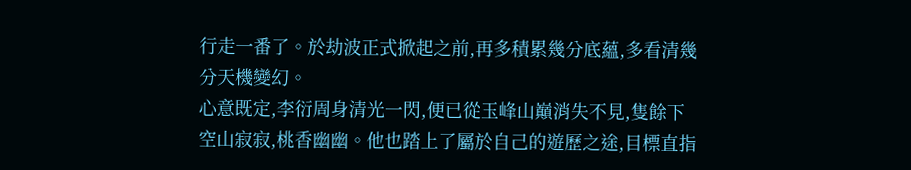行走一番了。於劫波正式掀起之前,再多積累幾分底蘊,多看清幾分天機變幻。
心意既定,李衍周身清光一閃,便已從玉峰山巔消失不見,隻餘下空山寂寂,桃香幽幽。他也踏上了屬於自己的遊歷之途,目標直指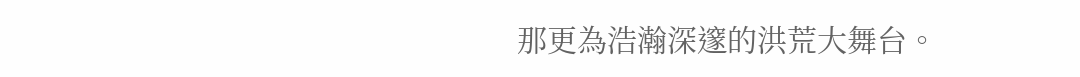那更為浩瀚深邃的洪荒大舞台。